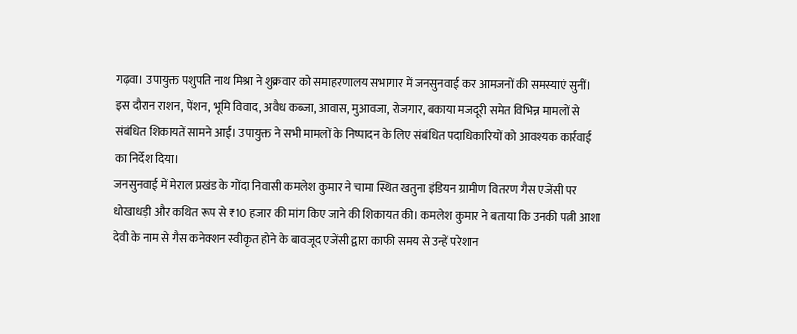गढ़वा। उपायुक्त पशुपति नाथ मिश्रा ने शुक्रवार को समाहरणालय सभागार में जनसुनवाई कर आमजनों की समस्याएं सुनीं। इस दौरान राशन, पेंशन, भूमि विवाद, अवैध कब्जा, आवास, मुआवजा, रोजगार, बकाया मजदूरी समेत विभिन्न मामलों से संबंधित शिकायतें सामने आईं। उपायुक्त ने सभी मामलों के निष्पादन के लिए संबंधित पदाधिकारियों को आवश्यक कार्रवाई का निर्देश दिया।
जनसुनवाई में मेराल प्रखंड के गोंदा निवासी कमलेश कुमार ने चामा स्थित खतुना इंडियन ग्रामीण वितरण गैस एजेंसी पर धोखाधड़ी और कथित रूप से ₹10 हजार की मांग किए जाने की शिकायत की। कमलेश कुमार ने बताया कि उनकी पत्नी आशा देवी के नाम से गैस कनेक्शन स्वीकृत होने के बावजूद एजेंसी द्वारा काफी समय से उन्हें परेशान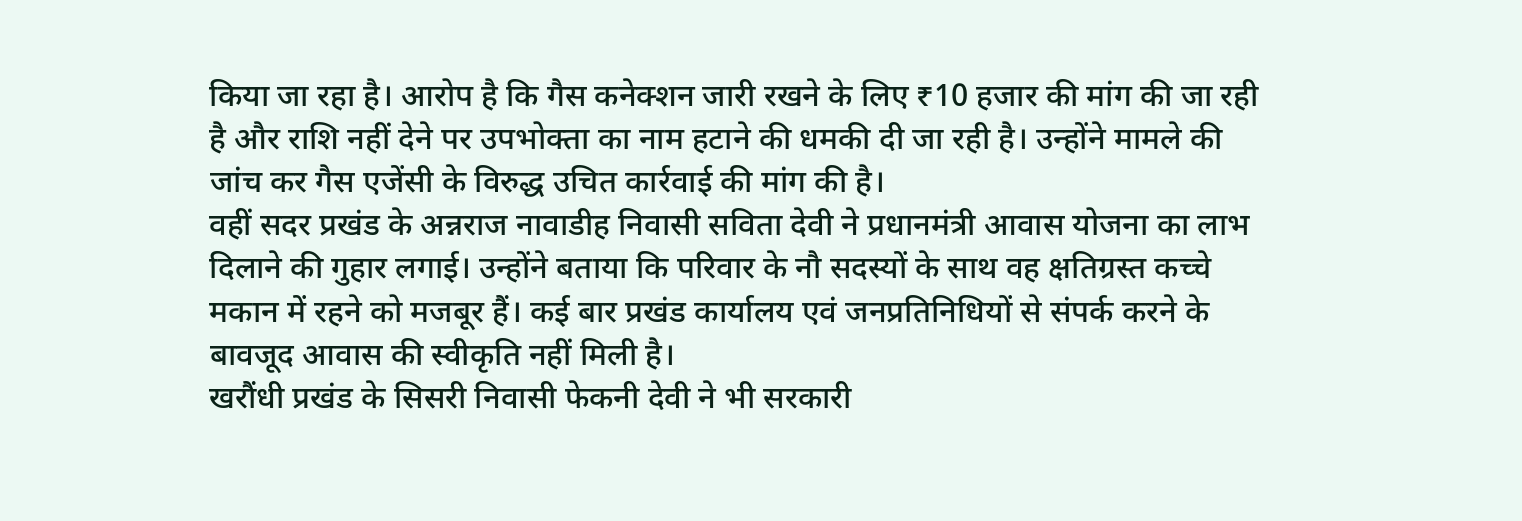किया जा रहा है। आरोप है कि गैस कनेक्शन जारी रखने के लिए ₹10 हजार की मांग की जा रही है और राशि नहीं देने पर उपभोक्ता का नाम हटाने की धमकी दी जा रही है। उन्होंने मामले की जांच कर गैस एजेंसी के विरुद्ध उचित कार्रवाई की मांग की है।
वहीं सदर प्रखंड के अन्नराज नावाडीह निवासी सविता देवी ने प्रधानमंत्री आवास योजना का लाभ दिलाने की गुहार लगाई। उन्होंने बताया कि परिवार के नौ सदस्यों के साथ वह क्षतिग्रस्त कच्चे मकान में रहने को मजबूर हैं। कई बार प्रखंड कार्यालय एवं जनप्रतिनिधियों से संपर्क करने के बावजूद आवास की स्वीकृति नहीं मिली है।
खरौंधी प्रखंड के सिसरी निवासी फेकनी देवी ने भी सरकारी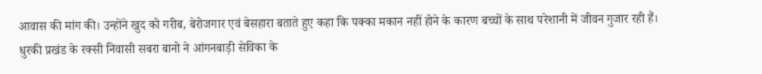आवास की मांग की। उन्होंने खुद को गरीब, बेरोजगार एवं बेसहारा बताते हुए कहा कि पक्का मकान नहीं होने के कारण बच्चों के साथ परेशानी में जीवन गुजार रही हैं।
धुरकी प्रखंड के रक्सी निवासी सबरा बानो ने आंगनबाड़ी सेविका के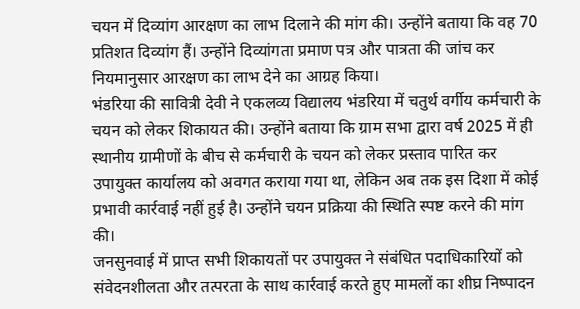चयन में दिव्यांग आरक्षण का लाभ दिलाने की मांग की। उन्होंने बताया कि वह 70 प्रतिशत दिव्यांग हैं। उन्होंने दिव्यांगता प्रमाण पत्र और पात्रता की जांच कर नियमानुसार आरक्षण का लाभ देने का आग्रह किया।
भंडरिया की सावित्री देवी ने एकलव्य विद्यालय भंडरिया में चतुर्थ वर्गीय कर्मचारी के चयन को लेकर शिकायत की। उन्होंने बताया कि ग्राम सभा द्वारा वर्ष 2025 में ही स्थानीय ग्रामीणों के बीच से कर्मचारी के चयन को लेकर प्रस्ताव पारित कर उपायुक्त कार्यालय को अवगत कराया गया था, लेकिन अब तक इस दिशा में कोई प्रभावी कार्रवाई नहीं हुई है। उन्होंने चयन प्रक्रिया की स्थिति स्पष्ट करने की मांग की।
जनसुनवाई में प्राप्त सभी शिकायतों पर उपायुक्त ने संबंधित पदाधिकारियों को संवेदनशीलता और तत्परता के साथ कार्रवाई करते हुए मामलों का शीघ्र निष्पादन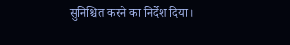सुनिश्चित करने का निर्देश दिया।